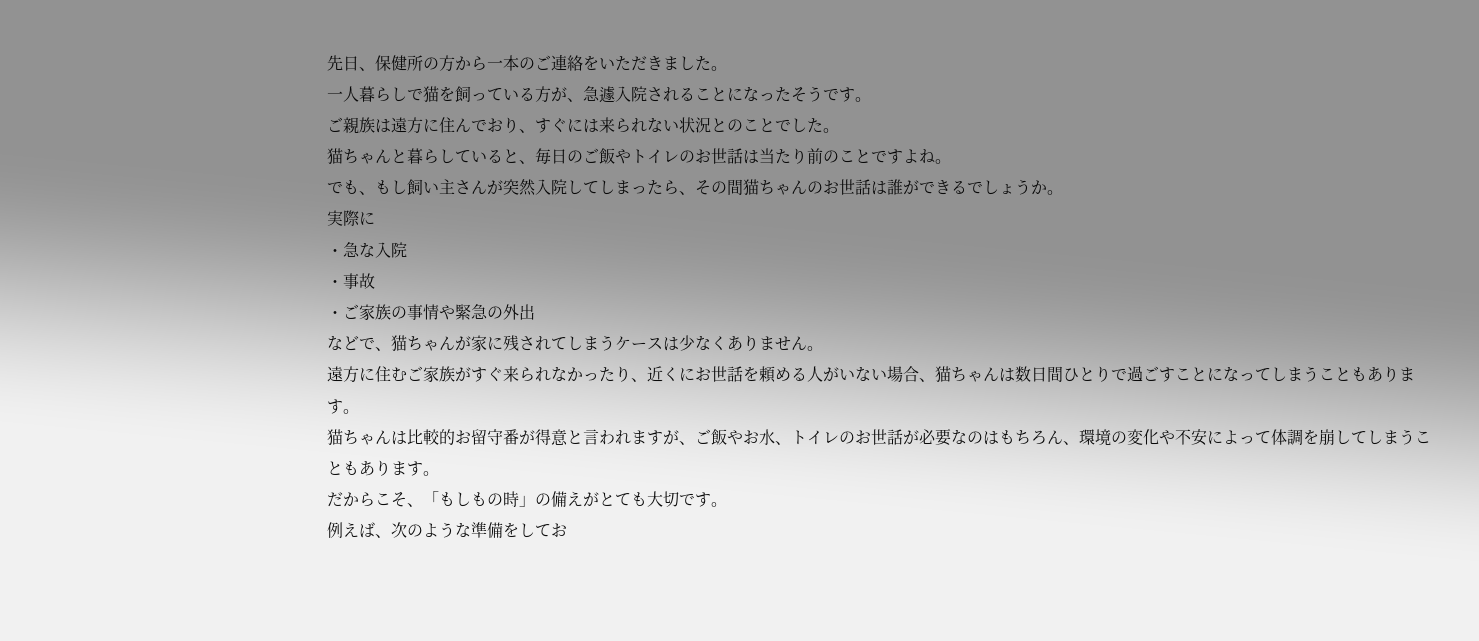先日、保健所の方から一本のご連絡をいただきました。
一人暮らしで猫を飼っている方が、急遽入院されることになったそうです。
ご親族は遠方に住んでおり、すぐには来られない状況とのことでした。
猫ちゃんと暮らしていると、毎日のご飯やトイレのお世話は当たり前のことですよね。
でも、もし飼い主さんが突然入院してしまったら、その間猫ちゃんのお世話は誰ができるでしょうか。
実際に
・急な入院
・事故
・ご家族の事情や緊急の外出
などで、猫ちゃんが家に残されてしまうケースは少なくありません。
遠方に住むご家族がすぐ来られなかったり、近くにお世話を頼める人がいない場合、猫ちゃんは数日間ひとりで過ごすことになってしまうこともあります。
猫ちゃんは比較的お留守番が得意と言われますが、ご飯やお水、トイレのお世話が必要なのはもちろん、環境の変化や不安によって体調を崩してしまうこともあります。
だからこそ、「もしもの時」の備えがとても大切です。
例えば、次のような準備をしてお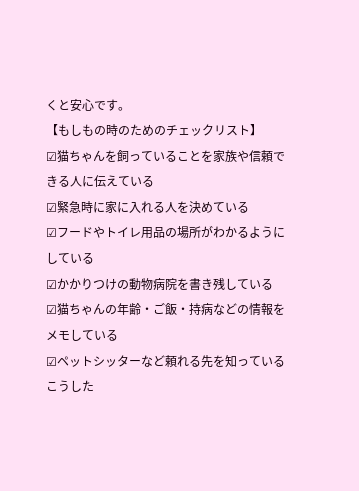くと安心です。
【もしもの時のためのチェックリスト】
☑猫ちゃんを飼っていることを家族や信頼できる人に伝えている
☑緊急時に家に入れる人を決めている
☑フードやトイレ用品の場所がわかるようにしている
☑かかりつけの動物病院を書き残している
☑猫ちゃんの年齢・ご飯・持病などの情報をメモしている
☑ペットシッターなど頼れる先を知っている
こうした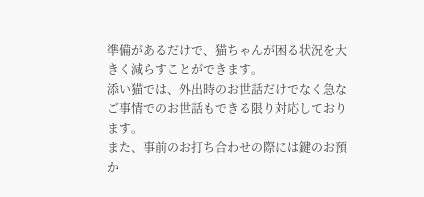準備があるだけで、猫ちゃんが困る状況を大きく減らすことができます。
添い猫では、外出時のお世話だけでなく急なご事情でのお世話もできる限り対応しております。
また、事前のお打ち合わせの際には鍵のお預か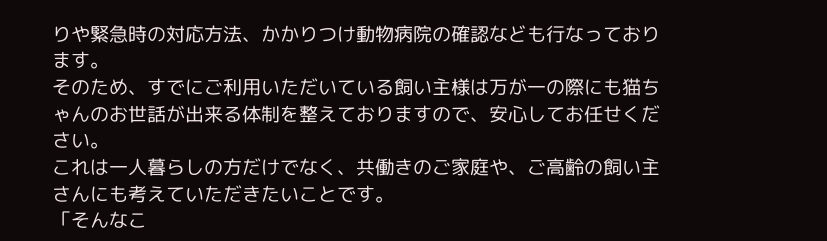りや緊急時の対応方法、かかりつけ動物病院の確認なども行なっております。
そのため、すでにご利用いただいている飼い主様は万が一の際にも猫ちゃんのお世話が出来る体制を整えておりますので、安心してお任せください。
これは一人暮らしの方だけでなく、共働きのご家庭や、ご高齢の飼い主さんにも考えていただきたいことです。
「そんなこ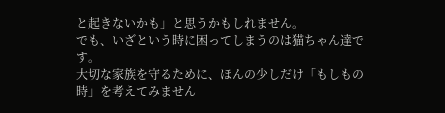と起きないかも」と思うかもしれません。
でも、いざという時に困ってしまうのは猫ちゃん達です。
大切な家族を守るために、ほんの少しだけ「もしもの時」を考えてみません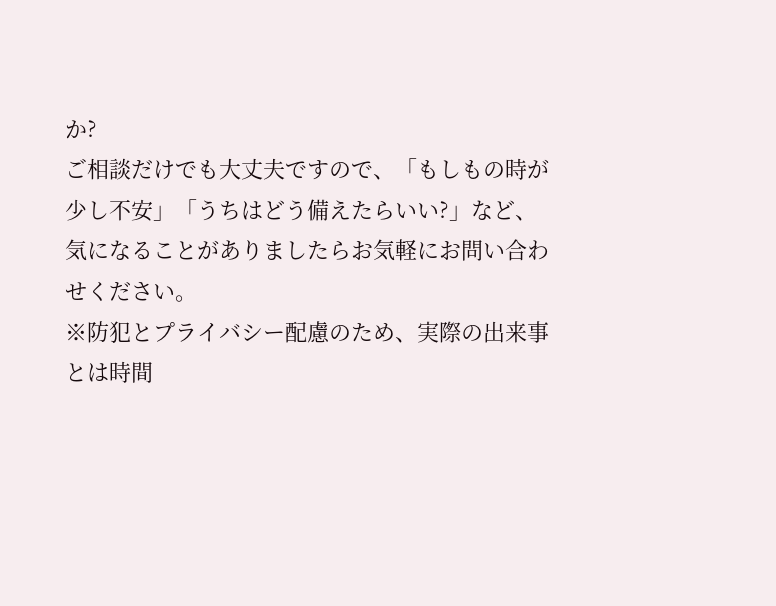か?
ご相談だけでも大丈夫ですので、「もしもの時が少し不安」「うちはどう備えたらいい?」など、気になることがありましたらお気軽にお問い合わせください。
※防犯とプライバシー配慮のため、実際の出来事とは時間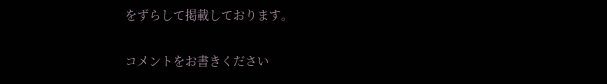をずらして掲載しております。

コメントをお書きください